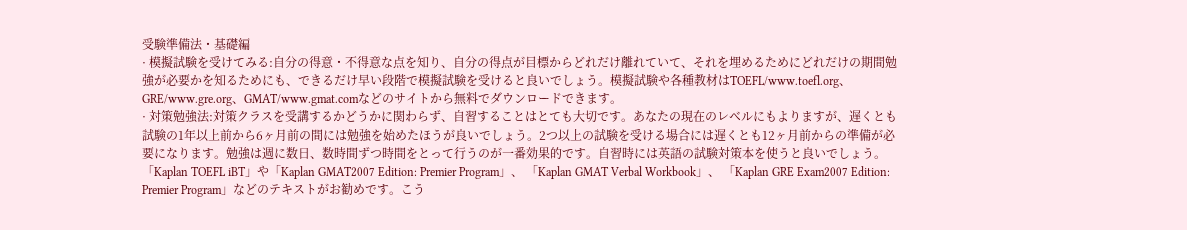受験準備法・基礎編
· 模擬試験を受けてみる:自分の得意・不得意な点を知り、自分の得点が目標からどれだけ離れていて、それを埋めるためにどれだけの期間勉強が必要かを知るためにも、できるだけ早い段階で模擬試験を受けると良いでしょう。模擬試験や各種教材はTOEFL/www.toefl.org、GRE/www.gre.org、GMAT/www.gmat.comなどのサイトから無料でダウンロードできます。
· 対策勉強法:対策クラスを受講するかどうかに関わらず、自習することはとても大切です。あなたの現在のレベルにもよりますが、遅くとも試験の1年以上前から6ヶ月前の間には勉強を始めたほうが良いでしょう。2つ以上の試験を受ける場合には遅くとも12ヶ月前からの準備が必要になります。勉強は週に数日、数時間ずつ時間をとって行うのが一番効果的です。自習時には英語の試験対策本を使うと良いでしょう。「Kaplan TOEFL iBT」や「Kaplan GMAT2007 Edition: Premier Program」、 「Kaplan GMAT Verbal Workbook」、 「Kaplan GRE Exam2007 Edition: Premier Program」などのテキストがお勧めです。こう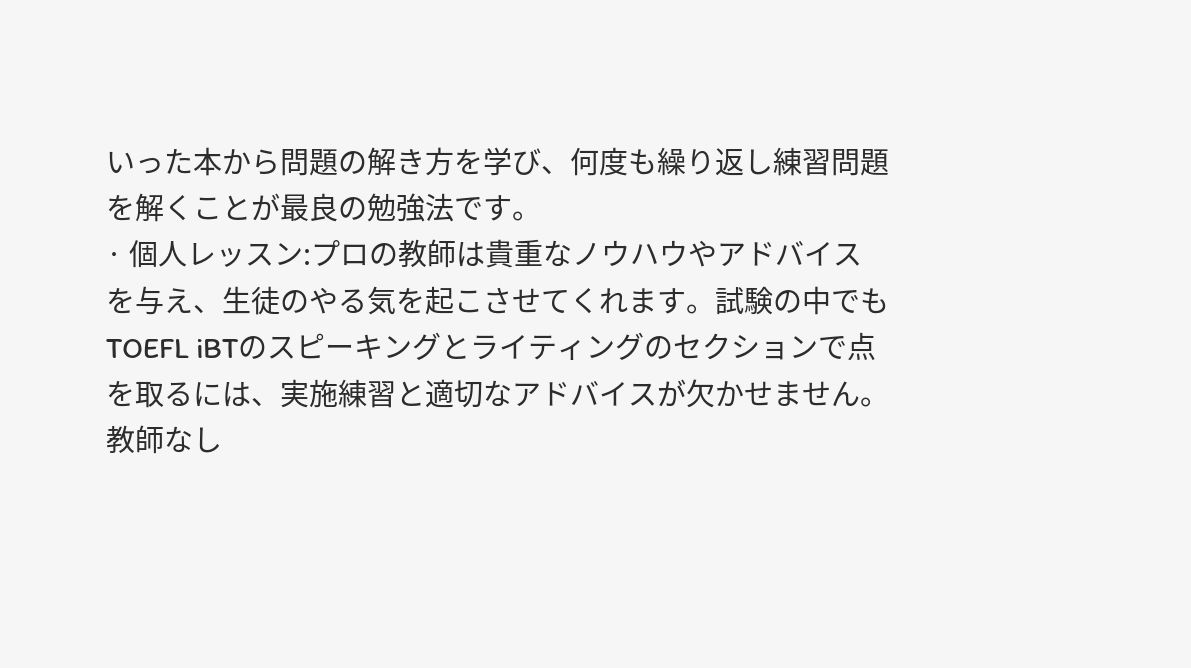いった本から問題の解き方を学び、何度も繰り返し練習問題を解くことが最良の勉強法です。
· 個人レッスン:プロの教師は貴重なノウハウやアドバイスを与え、生徒のやる気を起こさせてくれます。試験の中でもTOEFL iBTのスピーキングとライティングのセクションで点を取るには、実施練習と適切なアドバイスが欠かせません。教師なし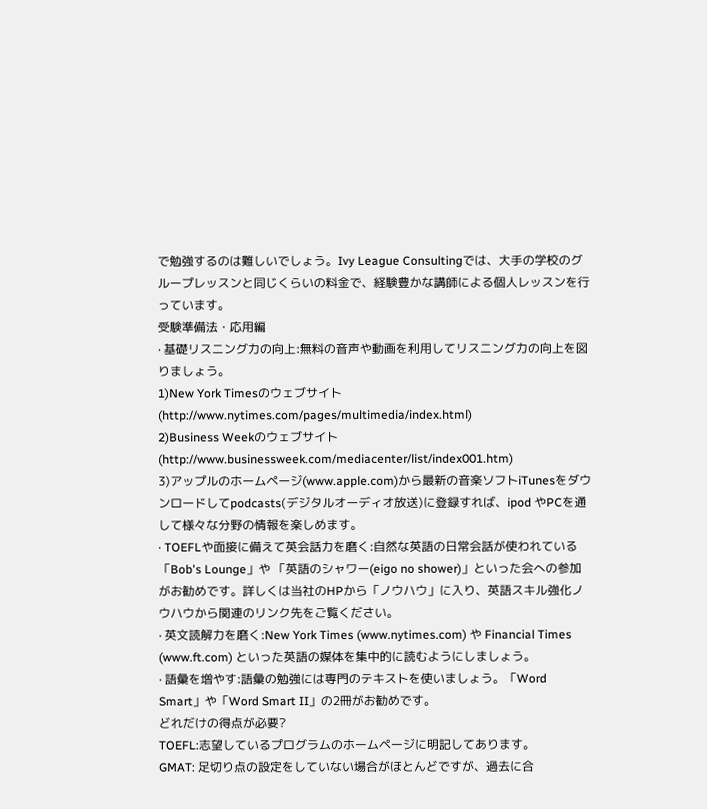で勉強するのは難しいでしょう。Ivy League Consultingでは、大手の学校のグループレッスンと同じくらいの料金で、経験豊かな講師による個人レッスンを行っています。
受験準備法・応用編
· 基礎リスニング力の向上:無料の音声や動画を利用してリスニング力の向上を図りましょう。
1)New York Timesのウェブサイト(http://www.nytimes.com/pages/multimedia/index.html)
2)Business Weekのウェブサイト(http://www.businessweek.com/mediacenter/list/index001.htm)
3)アップルのホームページ(www.apple.com)から最新の音楽ソフトiTunesをダウンロードしてpodcasts(デジタルオーディオ放送)に登録すれば、ipod やPCを通して様々な分野の情報を楽しめます。
· TOEFLや面接に備えて英会話力を磨く:自然な英語の日常会話が使われている「Bob's Lounge」や 「英語のシャワー(eigo no shower)」といった会への参加がお勧めです。詳しくは当社のHPから「ノウハウ」に入り、英語スキル強化ノウハウから関連のリンク先をご覧ください。
· 英文読解力を磨く:New York Times (www.nytimes.com) や Financial Times (www.ft.com) といった英語の媒体を集中的に読むようにしましょう。
· 語彙を増やす:語彙の勉強には専門のテキストを使いましょう。「Word Smart」や「Word Smart II」の2冊がお勧めです。
どれだけの得点が必要?
TOEFL:志望しているプログラムのホームページに明記してあります。
GMAT: 足切り点の設定をしていない場合がほとんどですが、過去に合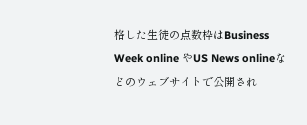格した生徒の点数枠はBusiness Week online やUS News onlineなどのウェブサイトで公開され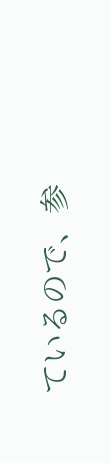ているので、参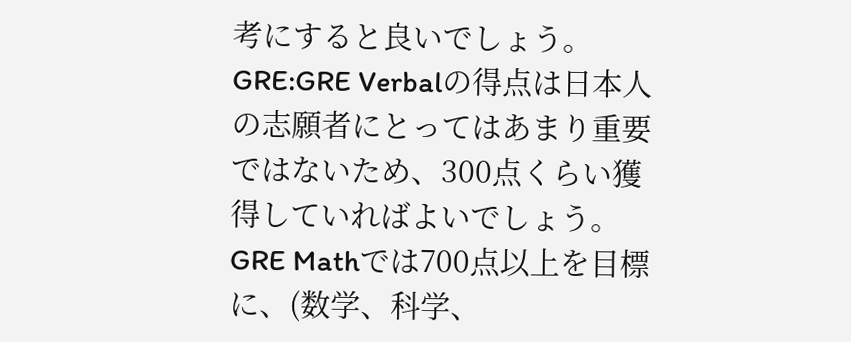考にすると良いでしょう。
GRE:GRE Verbalの得点は日本人の志願者にとってはあまり重要ではないため、300点くらい獲得していればよいでしょう。GRE Mathでは700点以上を目標に、(数学、科学、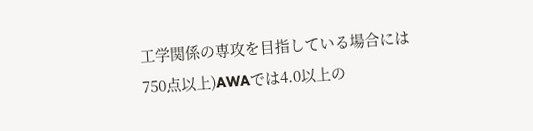工学関係の専攻を目指している場合には750点以上)AWAでは4.0以上の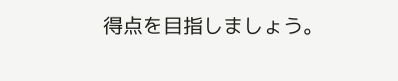得点を目指しましょう。